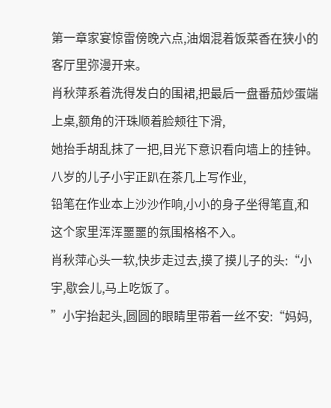第一章家宴惊雷傍晚六点,油烟混着饭菜香在狭小的客厅里弥漫开来。
肖秋萍系着洗得发白的围裙,把最后一盘番茄炒蛋端上桌,额角的汗珠顺着脸颊往下滑,
她抬手胡乱抹了一把,目光下意识看向墙上的挂钟。八岁的儿子小宇正趴在茶几上写作业,
铅笔在作业本上沙沙作响,小小的身子坐得笔直,和这个家里浑浑噩噩的氛围格格不入。
肖秋萍心头一软,快步走过去,摸了摸儿子的头:“小宇,歇会儿,马上吃饭了。
”小宇抬起头,圆圆的眼睛里带着一丝不安:“妈妈,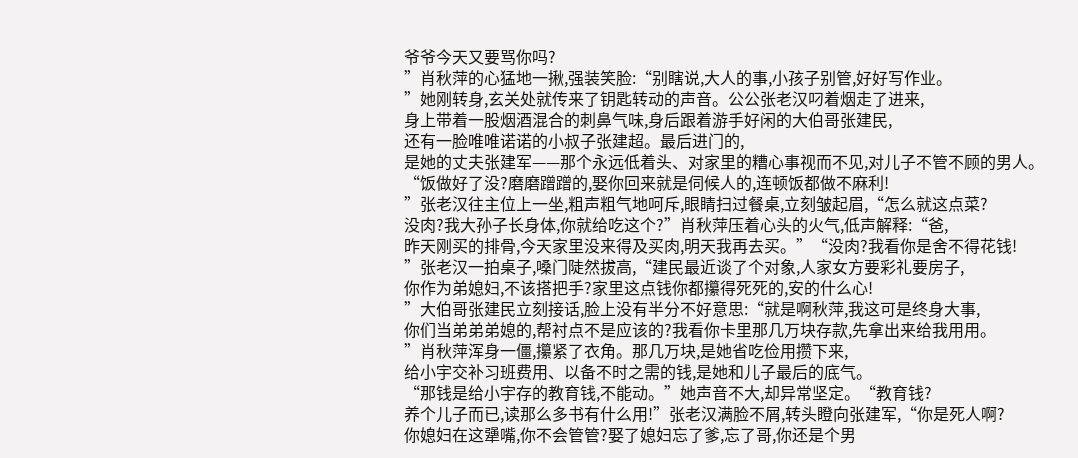爷爷今天又要骂你吗?
”肖秋萍的心猛地一揪,强装笑脸:“别瞎说,大人的事,小孩子别管,好好写作业。
”她刚转身,玄关处就传来了钥匙转动的声音。公公张老汉叼着烟走了进来,
身上带着一股烟酒混合的刺鼻气味,身后跟着游手好闲的大伯哥张建民,
还有一脸唯唯诺诺的小叔子张建超。最后进门的,
是她的丈夫张建军——那个永远低着头、对家里的糟心事视而不见,对儿子不管不顾的男人。
“饭做好了没?磨磨蹭蹭的,娶你回来就是伺候人的,连顿饭都做不麻利!
”张老汉往主位上一坐,粗声粗气地呵斥,眼睛扫过餐桌,立刻皱起眉,“怎么就这点菜?
没肉?我大孙子长身体,你就给吃这个?”肖秋萍压着心头的火气,低声解释:“爸,
昨天刚买的排骨,今天家里没来得及买肉,明天我再去买。”“没肉?我看你是舍不得花钱!
”张老汉一拍桌子,嗓门陡然拔高,“建民最近谈了个对象,人家女方要彩礼要房子,
你作为弟媳妇,不该搭把手?家里这点钱你都攥得死死的,安的什么心!
”大伯哥张建民立刻接话,脸上没有半分不好意思:“就是啊秋萍,我这可是终身大事,
你们当弟弟弟媳的,帮衬点不是应该的?我看你卡里那几万块存款,先拿出来给我用用。
”肖秋萍浑身一僵,攥紧了衣角。那几万块,是她省吃俭用攒下来,
给小宇交补习班费用、以备不时之需的钱,是她和儿子最后的底气。
“那钱是给小宇存的教育钱,不能动。”她声音不大,却异常坚定。“教育钱?
养个儿子而已,读那么多书有什么用!”张老汉满脸不屑,转头瞪向张建军,“你是死人啊?
你媳妇在这犟嘴,你不会管管?娶了媳妇忘了爹,忘了哥,你还是个男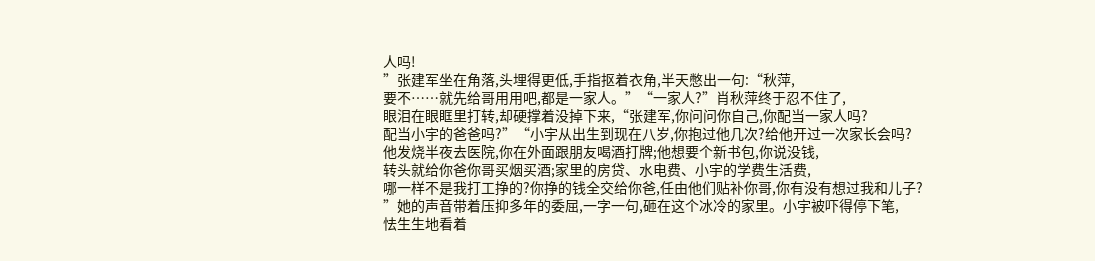人吗!
”张建军坐在角落,头埋得更低,手指抠着衣角,半天憋出一句:“秋萍,
要不……就先给哥用用吧,都是一家人。”“一家人?”肖秋萍终于忍不住了,
眼泪在眼眶里打转,却硬撑着没掉下来,“张建军,你问问你自己,你配当一家人吗?
配当小宇的爸爸吗?”“小宇从出生到现在八岁,你抱过他几次?给他开过一次家长会吗?
他发烧半夜去医院,你在外面跟朋友喝酒打牌;他想要个新书包,你说没钱,
转头就给你爸你哥买烟买酒;家里的房贷、水电费、小宇的学费生活费,
哪一样不是我打工挣的?你挣的钱全交给你爸,任由他们贴补你哥,你有没有想过我和儿子?
”她的声音带着压抑多年的委屈,一字一句,砸在这个冰冷的家里。小宇被吓得停下笔,
怯生生地看着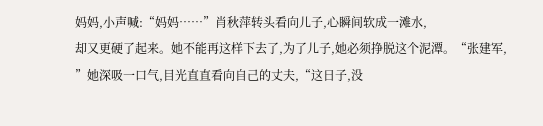妈妈,小声喊:“妈妈……”肖秋萍转头看向儿子,心瞬间软成一滩水,
却又更硬了起来。她不能再这样下去了,为了儿子,她必须挣脱这个泥潭。“张建军,
”她深吸一口气,目光直直看向自己的丈夫,“这日子,没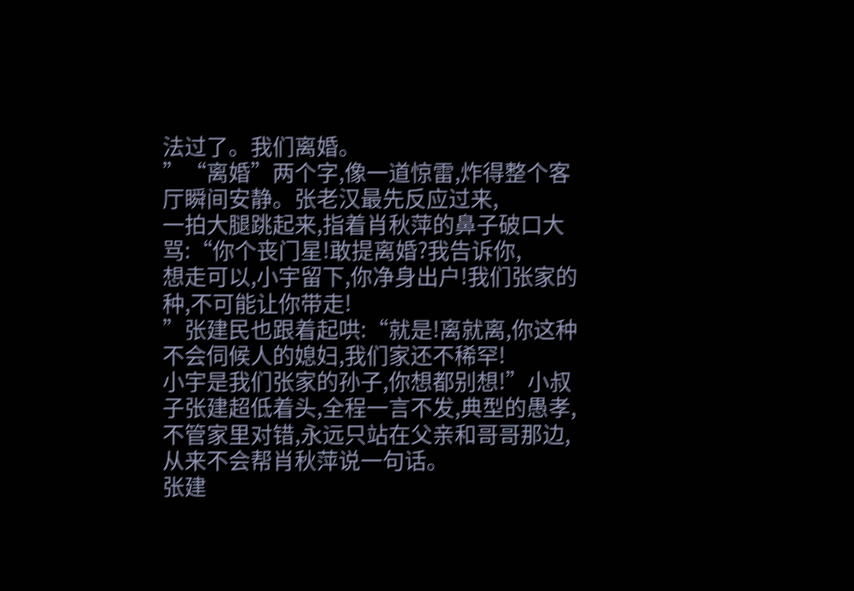法过了。我们离婚。
”“离婚”两个字,像一道惊雷,炸得整个客厅瞬间安静。张老汉最先反应过来,
一拍大腿跳起来,指着肖秋萍的鼻子破口大骂:“你个丧门星!敢提离婚?我告诉你,
想走可以,小宇留下,你净身出户!我们张家的种,不可能让你带走!
”张建民也跟着起哄:“就是!离就离,你这种不会伺候人的媳妇,我们家还不稀罕!
小宇是我们张家的孙子,你想都别想!”小叔子张建超低着头,全程一言不发,典型的愚孝,
不管家里对错,永远只站在父亲和哥哥那边,从来不会帮肖秋萍说一句话。
张建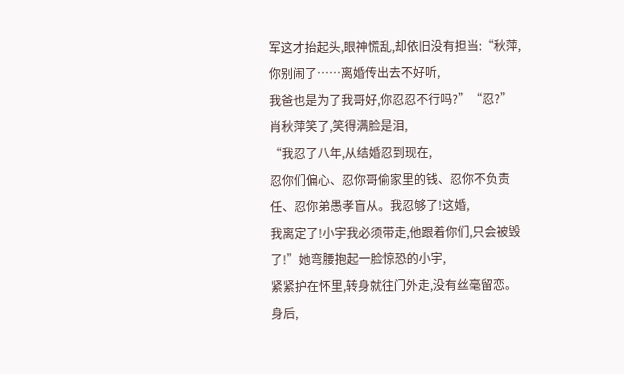军这才抬起头,眼神慌乱,却依旧没有担当:“秋萍,你别闹了……离婚传出去不好听,
我爸也是为了我哥好,你忍忍不行吗?”“忍?”肖秋萍笑了,笑得满脸是泪,
“我忍了八年,从结婚忍到现在,
忍你们偏心、忍你哥偷家里的钱、忍你不负责任、忍你弟愚孝盲从。我忍够了!这婚,
我离定了!小宇我必须带走,他跟着你们,只会被毁了!”她弯腰抱起一脸惊恐的小宇,
紧紧护在怀里,转身就往门外走,没有丝毫留恋。身后,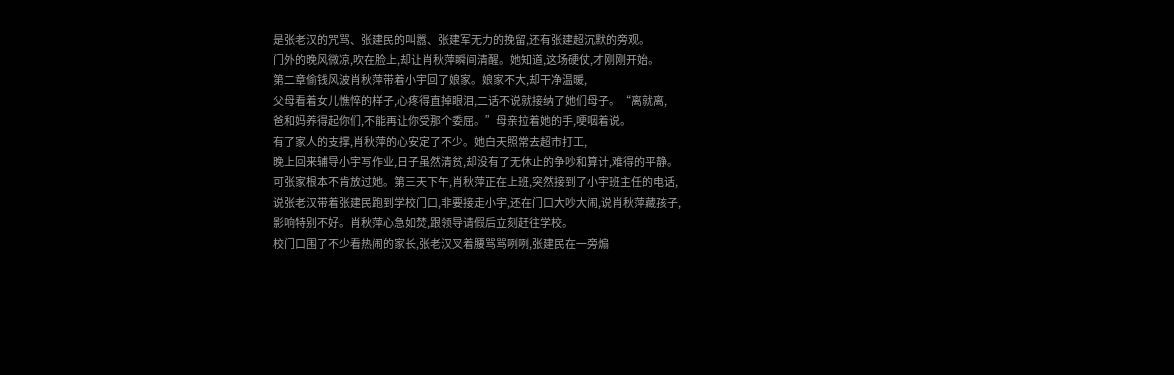是张老汉的咒骂、张建民的叫嚣、张建军无力的挽留,还有张建超沉默的旁观。
门外的晚风微凉,吹在脸上,却让肖秋萍瞬间清醒。她知道,这场硬仗,才刚刚开始。
第二章偷钱风波肖秋萍带着小宇回了娘家。娘家不大,却干净温暖,
父母看着女儿憔悴的样子,心疼得直掉眼泪,二话不说就接纳了她们母子。“离就离,
爸和妈养得起你们,不能再让你受那个委屈。”母亲拉着她的手,哽咽着说。
有了家人的支撑,肖秋萍的心安定了不少。她白天照常去超市打工,
晚上回来辅导小宇写作业,日子虽然清贫,却没有了无休止的争吵和算计,难得的平静。
可张家根本不肯放过她。第三天下午,肖秋萍正在上班,突然接到了小宇班主任的电话,
说张老汉带着张建民跑到学校门口,非要接走小宇,还在门口大吵大闹,说肖秋萍藏孩子,
影响特别不好。肖秋萍心急如焚,跟领导请假后立刻赶往学校。
校门口围了不少看热闹的家长,张老汉叉着腰骂骂咧咧,张建民在一旁煽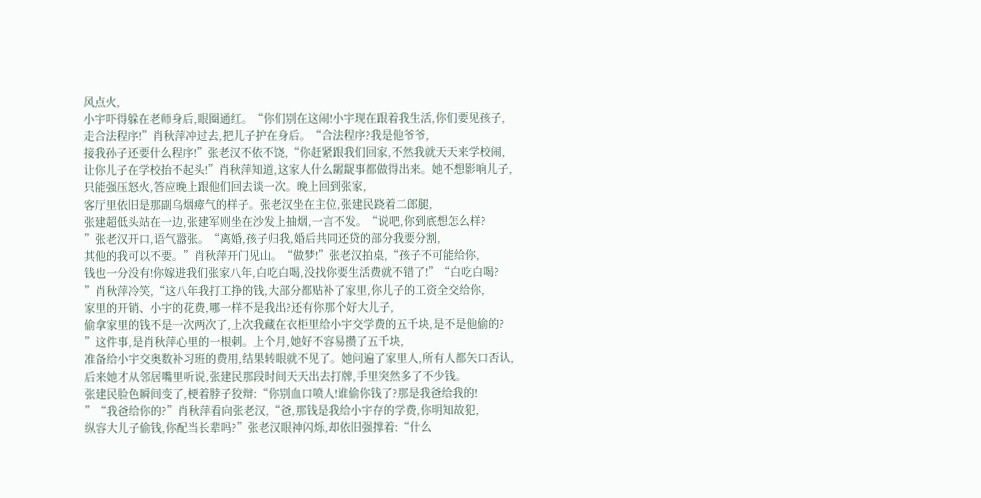风点火,
小宇吓得躲在老师身后,眼圈通红。“你们别在这闹!小宇现在跟着我生活,你们要见孩子,
走合法程序!”肖秋萍冲过去,把儿子护在身后。“合法程序?我是他爷爷,
接我孙子还要什么程序!”张老汉不依不饶,“你赶紧跟我们回家,不然我就天天来学校闹,
让你儿子在学校抬不起头!”肖秋萍知道,这家人什么龌龊事都做得出来。她不想影响儿子,
只能强压怒火,答应晚上跟他们回去谈一次。晚上回到张家,
客厅里依旧是那副乌烟瘴气的样子。张老汉坐在主位,张建民跷着二郎腿,
张建超低头站在一边,张建军则坐在沙发上抽烟,一言不发。“说吧,你到底想怎么样?
”张老汉开口,语气嚣张。“离婚,孩子归我,婚后共同还贷的部分我要分割,
其他的我可以不要。”肖秋萍开门见山。“做梦!”张老汉拍桌,“孩子不可能给你,
钱也一分没有!你嫁进我们张家八年,白吃白喝,没找你要生活费就不错了!”“白吃白喝?
”肖秋萍冷笑,“这八年我打工挣的钱,大部分都贴补了家里,你儿子的工资全交给你,
家里的开销、小宇的花费,哪一样不是我出?还有你那个好大儿子,
偷拿家里的钱不是一次两次了,上次我藏在衣柜里给小宇交学费的五千块,是不是他偷的?
”这件事,是肖秋萍心里的一根刺。上个月,她好不容易攒了五千块,
准备给小宇交奥数补习班的费用,结果转眼就不见了。她问遍了家里人,所有人都矢口否认,
后来她才从邻居嘴里听说,张建民那段时间天天出去打牌,手里突然多了不少钱。
张建民脸色瞬间变了,梗着脖子狡辩:“你别血口喷人!谁偷你钱了?那是我爸给我的!
”“我爸给你的?”肖秋萍看向张老汉,“爸,那钱是我给小宇存的学费,你明知故犯,
纵容大儿子偷钱,你配当长辈吗?”张老汉眼神闪烁,却依旧强撑着:“什么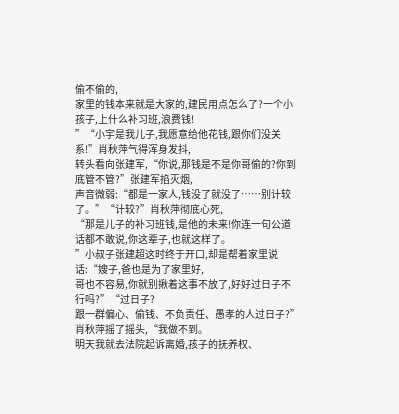偷不偷的,
家里的钱本来就是大家的,建民用点怎么了?一个小孩子,上什么补习班,浪费钱!
”“小宇是我儿子,我愿意给他花钱,跟你们没关系!”肖秋萍气得浑身发抖,
转头看向张建军,“你说,那钱是不是你哥偷的?你到底管不管?”张建军掐灭烟,
声音微弱:“都是一家人,钱没了就没了……别计较了。”“计较?”肖秋萍彻底心死,
“那是儿子的补习班钱,是他的未来!你连一句公道话都不敢说,你这辈子,也就这样了。
”小叔子张建超这时终于开口,却是帮着家里说话:“嫂子,爸也是为了家里好,
哥也不容易,你就别揪着这事不放了,好好过日子不行吗?”“过日子?
跟一群偏心、偷钱、不负责任、愚孝的人过日子?”肖秋萍摇了摇头,“我做不到。
明天我就去法院起诉离婚,孩子的抚养权、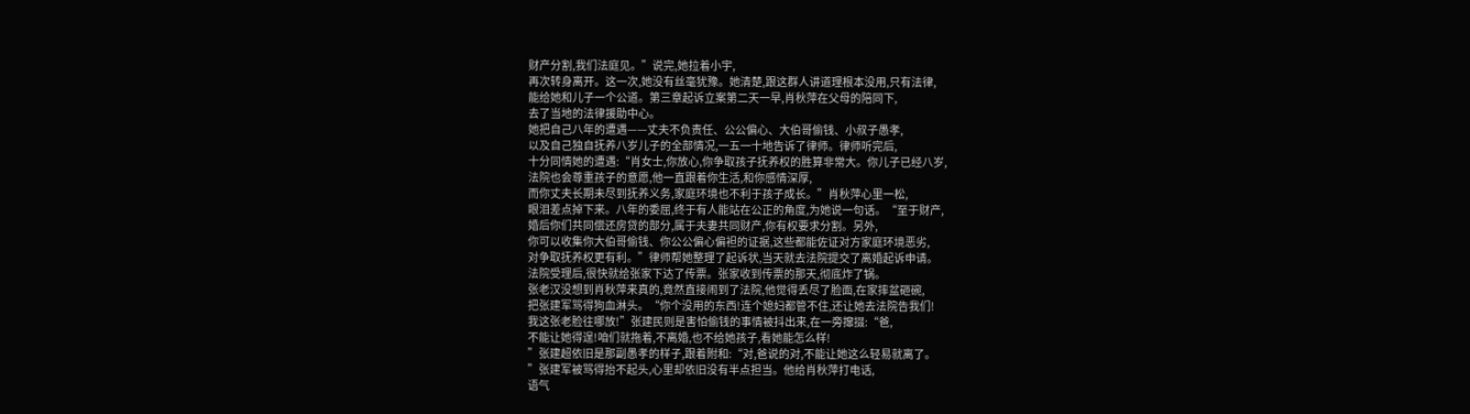财产分割,我们法庭见。”说完,她拉着小宇,
再次转身离开。这一次,她没有丝毫犹豫。她清楚,跟这群人讲道理根本没用,只有法律,
能给她和儿子一个公道。第三章起诉立案第二天一早,肖秋萍在父母的陪同下,
去了当地的法律援助中心。
她把自己八年的遭遇——丈夫不负责任、公公偏心、大伯哥偷钱、小叔子愚孝,
以及自己独自抚养八岁儿子的全部情况,一五一十地告诉了律师。律师听完后,
十分同情她的遭遇:“肖女士,你放心,你争取孩子抚养权的胜算非常大。你儿子已经八岁,
法院也会尊重孩子的意愿,他一直跟着你生活,和你感情深厚,
而你丈夫长期未尽到抚养义务,家庭环境也不利于孩子成长。”肖秋萍心里一松,
眼泪差点掉下来。八年的委屈,终于有人能站在公正的角度,为她说一句话。“至于财产,
婚后你们共同偿还房贷的部分,属于夫妻共同财产,你有权要求分割。另外,
你可以收集你大伯哥偷钱、你公公偏心偏袒的证据,这些都能佐证对方家庭环境恶劣,
对争取抚养权更有利。”律师帮她整理了起诉状,当天就去法院提交了离婚起诉申请。
法院受理后,很快就给张家下达了传票。张家收到传票的那天,彻底炸了锅。
张老汉没想到肖秋萍来真的,竟然直接闹到了法院,他觉得丢尽了脸面,在家摔盆砸碗,
把张建军骂得狗血淋头。“你个没用的东西!连个媳妇都管不住,还让她去法院告我们!
我这张老脸往哪放!”张建民则是害怕偷钱的事情被抖出来,在一旁撺掇:“爸,
不能让她得逞!咱们就拖着,不离婚,也不给她孩子,看她能怎么样!
”张建超依旧是那副愚孝的样子,跟着附和:“对,爸说的对,不能让她这么轻易就离了。
”张建军被骂得抬不起头,心里却依旧没有半点担当。他给肖秋萍打电话,
语气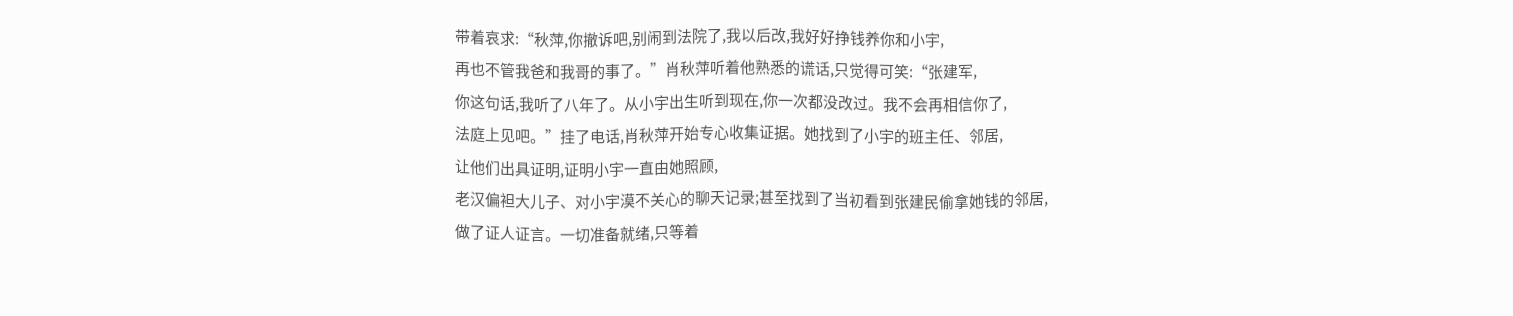带着哀求:“秋萍,你撤诉吧,别闹到法院了,我以后改,我好好挣钱养你和小宇,
再也不管我爸和我哥的事了。”肖秋萍听着他熟悉的谎话,只觉得可笑:“张建军,
你这句话,我听了八年了。从小宇出生听到现在,你一次都没改过。我不会再相信你了,
法庭上见吧。”挂了电话,肖秋萍开始专心收集证据。她找到了小宇的班主任、邻居,
让他们出具证明,证明小宇一直由她照顾,
老汉偏袒大儿子、对小宇漠不关心的聊天记录;甚至找到了当初看到张建民偷拿她钱的邻居,
做了证人证言。一切准备就绪,只等着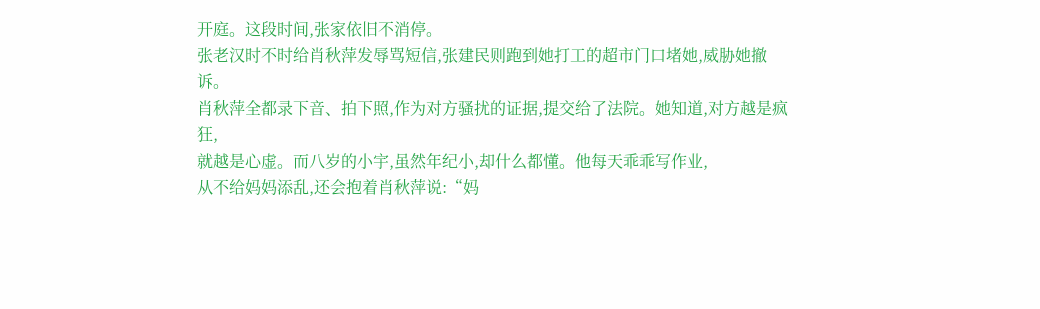开庭。这段时间,张家依旧不消停。
张老汉时不时给肖秋萍发辱骂短信,张建民则跑到她打工的超市门口堵她,威胁她撤诉。
肖秋萍全都录下音、拍下照,作为对方骚扰的证据,提交给了法院。她知道,对方越是疯狂,
就越是心虚。而八岁的小宇,虽然年纪小,却什么都懂。他每天乖乖写作业,
从不给妈妈添乱,还会抱着肖秋萍说:“妈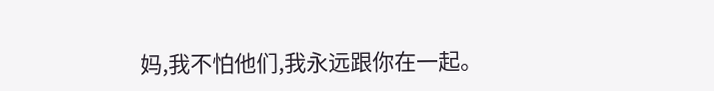妈,我不怕他们,我永远跟你在一起。